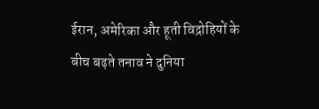ईरान, अमेरिका और हूती विद्रोहियों के बीच बढ़ते तनाव ने दुनिया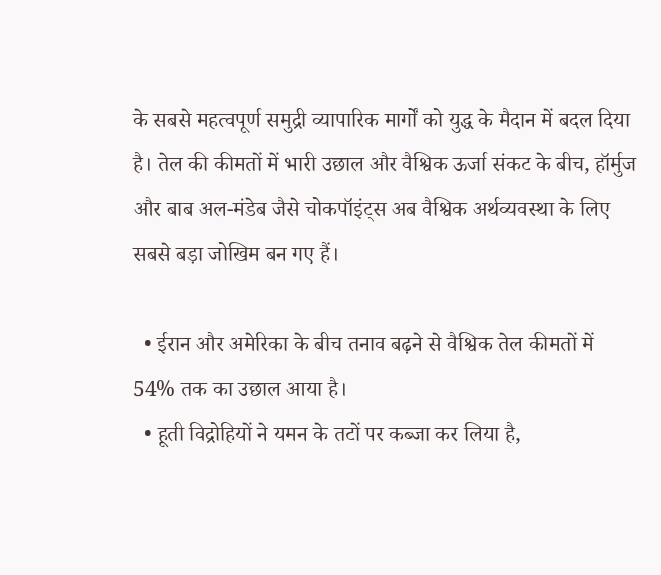के सबसे महत्वपूर्ण समुद्री व्यापारिक मार्गों को युद्ध के मैदान में बदल दिया है। तेल की कीमतों में भारी उछाल और वैश्विक ऊर्जा संकट के बीच, हॉर्मुज और बाब अल-मंडेब जैसे चोकपॉइंट्स अब वैश्विक अर्थव्यवस्था के लिए सबसे बड़ा जोखिम बन गए हैं।

  • ईरान और अमेरिका के बीच तनाव बढ़ने से वैश्विक तेल कीमतों में 54% तक का उछाल आया है।
  • हूती विद्रोहियों ने यमन के तटों पर कब्जा कर लिया है,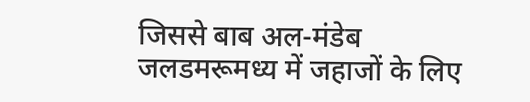जिससे बाब अल-मंडेब जलडमरूमध्य में जहाजों के लिए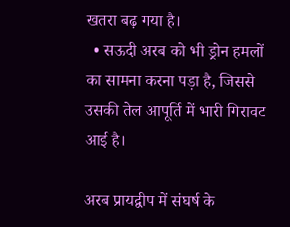खतरा बढ़ गया है।
  • सऊदी अरब को भी ड्रोन हमलों का सामना करना पड़ा है, जिससे उसकी तेल आपूर्ति में भारी गिरावट आई है।

अरब प्रायद्वीप में संघर्ष के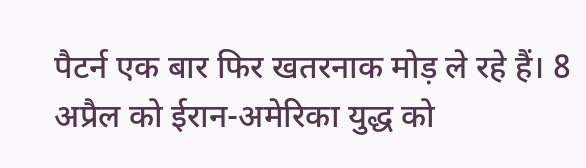पैटर्न एक बार फिर खतरनाक मोड़ ले रहे हैं। 8 अप्रैल को ईरान-अमेरिका युद्ध को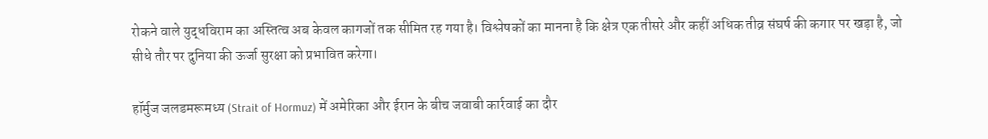रोकने वाले युद्धविराम का अस्तित्व अब केवल कागजों तक सीमित रह गया है। विश्लेषकों का मानना है कि क्षेत्र एक तीसरे और कहीं अधिक तीव्र संघर्ष की कगार पर खड़ा है, जो सीधे तौर पर दुनिया की ऊर्जा सुरक्षा को प्रभावित करेगा।

हॉर्मुज जलडमरूमध्य (Strait of Hormuz) में अमेरिका और ईरान के बीच जवाबी कार्रवाई का दौर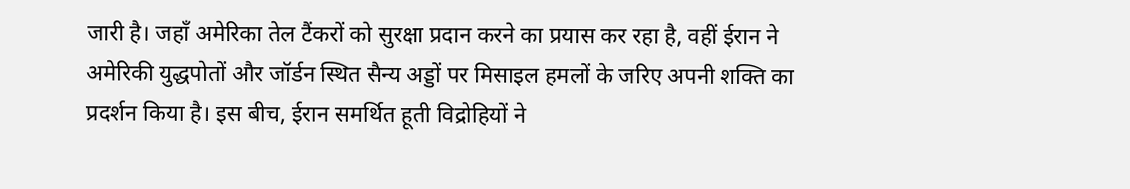जारी है। जहाँ अमेरिका तेल टैंकरों को सुरक्षा प्रदान करने का प्रयास कर रहा है, वहीं ईरान ने अमेरिकी युद्धपोतों और जॉर्डन स्थित सैन्य अड्डों पर मिसाइल हमलों के जरिए अपनी शक्ति का प्रदर्शन किया है। इस बीच, ईरान समर्थित हूती विद्रोहियों ने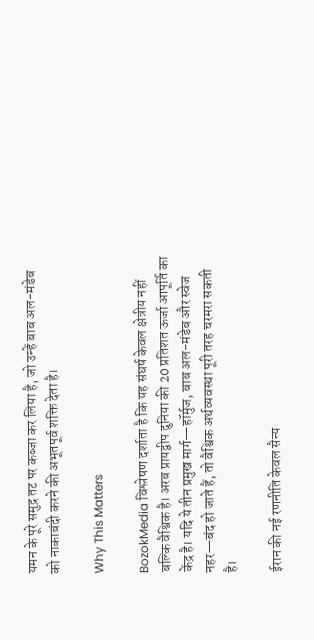यमन के पूरे समुद्र तट पर कब्जा कर लिया है, जो उन्हें बाब अल-मंडेब को नाकाबंदी करने की अभूतपूर्व शक्ति देता है।

Why This Matters

BozokMedia विश्लेषण दर्शाता है कि यह संघर्ष केवल क्षेत्रीय नहीं बल्कि वैश्विक है। अरब प्रायद्वीप दुनिया की 20 प्रतिशत ऊर्जा आपूर्ति का केंद्र है। यदि ये तीन प्रमुख मार्ग—हॉर्मुज, बाब अल-मंडेब और स्वेज नहर—बंद हो जाते हैं, तो वैश्विक अर्थव्यवस्था पूरी तरह चरमरा सकती है।

ईरान की नई रणनीति केवल सैन्य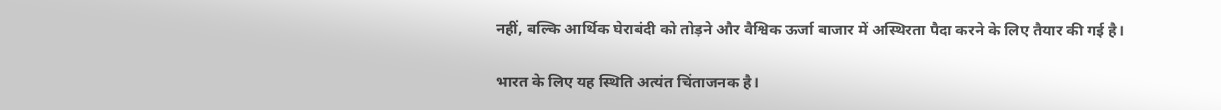नहीं, बल्कि आर्थिक घेराबंदी को तोड़ने और वैश्विक ऊर्जा बाजार में अस्थिरता पैदा करने के लिए तैयार की गई है।

भारत के लिए यह स्थिति अत्यंत चिंताजनक है।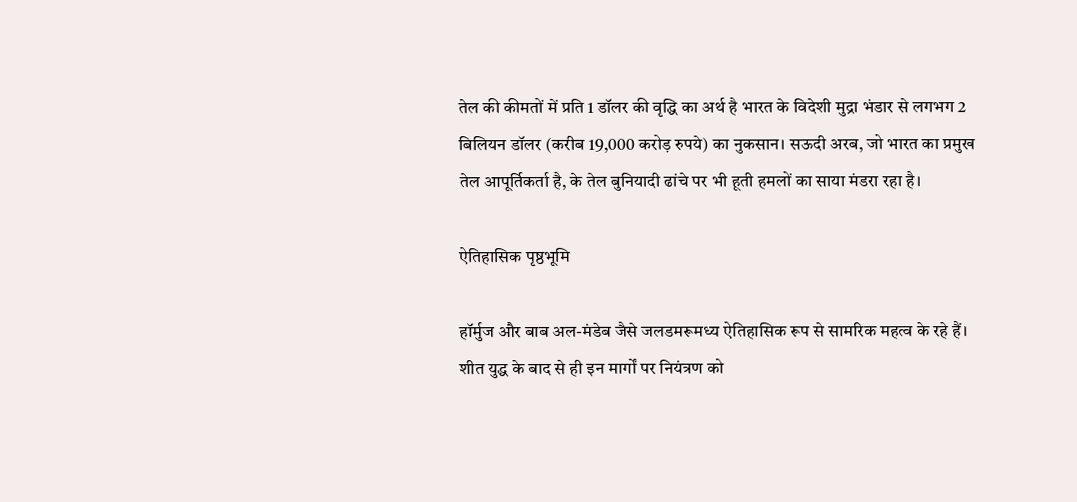तेल की कीमतों में प्रति 1 डॉलर की वृद्धि का अर्थ है भारत के विदेशी मुद्रा भंडार से लगभग 2 बिलियन डॉलर (करीब 19,000 करोड़ रुपये) का नुकसान। सऊदी अरब, जो भारत का प्रमुख तेल आपूर्तिकर्ता है, के तेल बुनियादी ढांचे पर भी हूती हमलों का साया मंडरा रहा है।

ऐतिहासिक पृष्ठभूमि

हॉर्मुज और बाब अल-मंडेब जैसे जलडमरूमध्य ऐतिहासिक रूप से सामरिक महत्व के रहे हैं। शीत युद्ध के बाद से ही इन मार्गों पर नियंत्रण को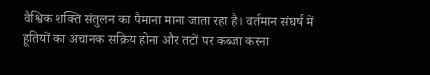वैश्विक शक्ति संतुलन का पैमाना माना जाता रहा है। वर्तमान संघर्ष में हूतियों का अचानक सक्रिय होना और तटों पर कब्जा करना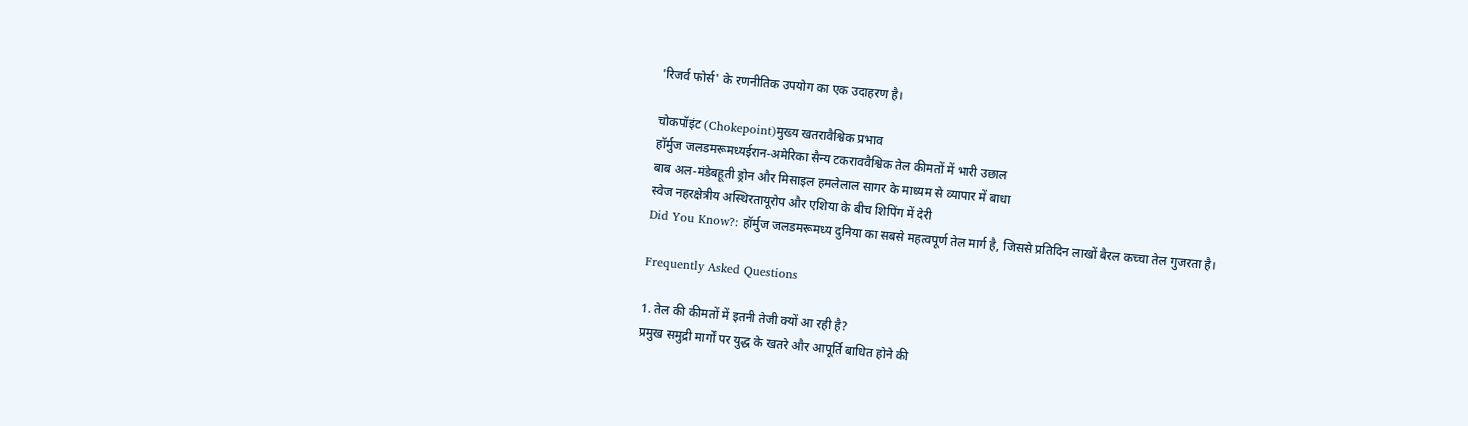'रिजर्व फोर्स' के रणनीतिक उपयोग का एक उदाहरण है।

चोकपॉइंट (Chokepoint)मुख्य खतरावैश्विक प्रभाव
हॉर्मुज जलडमरूमध्यईरान-अमेरिका सैन्य टकराववैश्विक तेल कीमतों में भारी उछाल
बाब अल-मंडेबहूती ड्रोन और मिसाइल हमलेलाल सागर के माध्यम से व्यापार में बाधा
स्वेज नहरक्षेत्रीय अस्थिरतायूरोप और एशिया के बीच शिपिंग में देरी
Did You Know?: हॉर्मुज जलडमरूमध्य दुनिया का सबसे महत्वपूर्ण तेल मार्ग है, जिससे प्रतिदिन लाखों बैरल कच्चा तेल गुजरता है।

Frequently Asked Questions

1. तेल की कीमतों में इतनी तेजी क्यों आ रही है?
प्रमुख समुद्री मार्गों पर युद्ध के खतरे और आपूर्ति बाधित होने की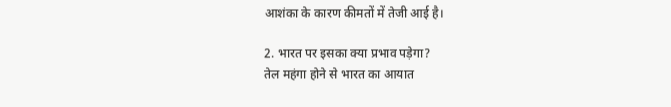आशंका के कारण कीमतों में तेजी आई है।

2. भारत पर इसका क्या प्रभाव पड़ेगा?
तेल महंगा होने से भारत का आयात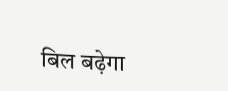बिल बढ़ेगा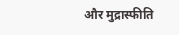और मुद्रास्फीति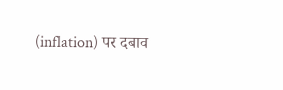(inflation) पर दबाव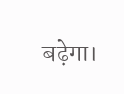बढ़ेगा।